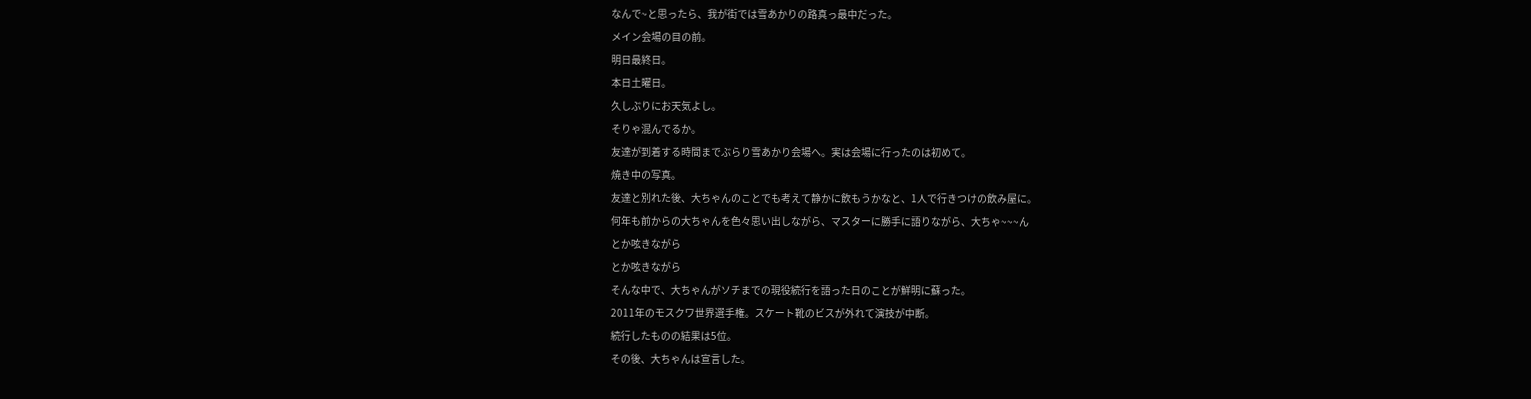なんで~と思ったら、我が街では雪あかりの路真っ最中だった。
メイン会場の目の前。
明日最終日。
本日土曜日。
久しぶりにお天気よし。
そりゃ混んでるか。
友達が到着する時間までぶらり雪あかり会場へ。実は会場に行ったのは初めて。
焼き中の写真。
友達と別れた後、大ちゃんのことでも考えて静かに飲もうかなと、1人で行きつけの飲み屋に。
何年も前からの大ちゃんを色々思い出しながら、マスターに勝手に語りながら、大ちゃ~~~ん
とか呟きながら
とか呟きながら
そんな中で、大ちゃんがソチまでの現役続行を語った日のことが鮮明に蘇った。
2011年のモスクワ世界選手権。スケート靴のビスが外れて演技が中断。
続行したものの結果は5位。
その後、大ちゃんは宣言した。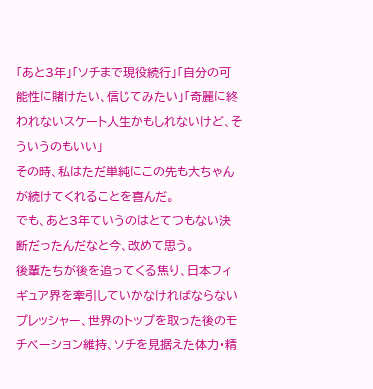「あと3年」「ソチまで現役続行」「自分の可能性に賭けたい、信じてみたい」「奇麗に終われないスケート人生かもしれないけど、そういうのもいい」
その時、私はただ単純にこの先も大ちゃんが続けてくれることを喜んだ。
でも、あと3年ていうのはとてつもない決断だったんだなと今、改めて思う。
後輩たちが後を追ってくる焦り、日本フィギュア界を牽引していかなければならないプレッシャー、世界のトップを取った後のモチベーション維持、ソチを見据えた体力・精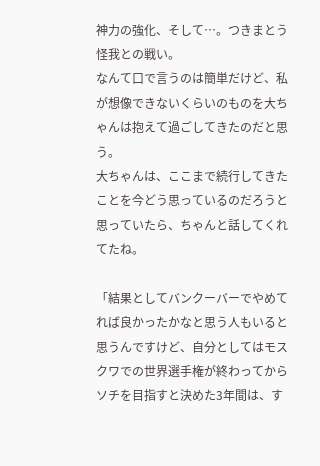神力の強化、そして…。つきまとう怪我との戦い。
なんて口で言うのは簡単だけど、私が想像できないくらいのものを大ちゃんは抱えて過ごしてきたのだと思う。
大ちゃんは、ここまで続行してきたことを今どう思っているのだろうと思っていたら、ちゃんと話してくれてたね。

「結果としてバンクーバーでやめてれば良かったかなと思う人もいると思うんですけど、自分としてはモスクワでの世界選手権が終わってからソチを目指すと決めた3年間は、す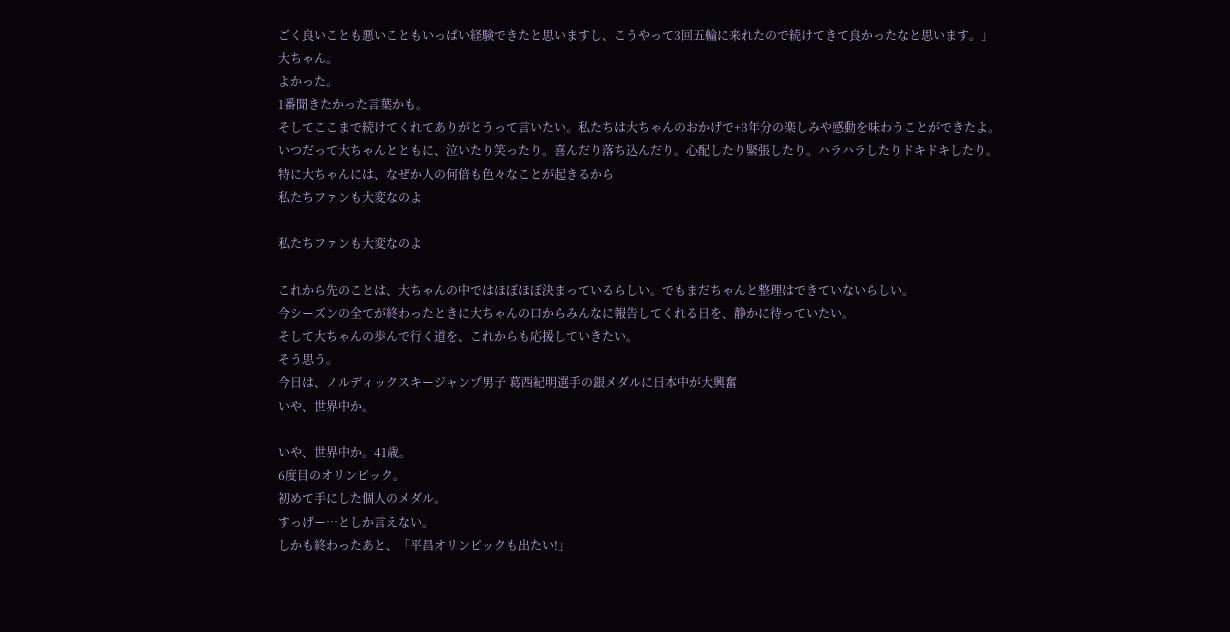ごく良いことも悪いこともいっぱい経験できたと思いますし、こうやって3回五輪に来れたので続けてきて良かったなと思います。」
大ちゃん。
よかった。
1番聞きたかった言葉かも。
そしてここまで続けてくれてありがとうって言いたい。私たちは大ちゃんのおかげで+3年分の楽しみや感動を味わうことができたよ。
いつだって大ちゃんとともに、泣いたり笑ったり。喜んだり落ち込んだり。心配したり緊張したり。ハラハラしたりドキドキしたり。
特に大ちゃんには、なぜか人の何倍も色々なことが起きるから
私たちファンも大変なのよ

私たちファンも大変なのよ

これから先のことは、大ちゃんの中ではほぼほぼ決まっているらしい。でもまだちゃんと整理はできていないらしい。
今シーズンの全てが終わったときに大ちゃんの口からみんなに報告してくれる日を、静かに待っていたい。
そして大ちゃんの歩んで行く道を、これからも応援していきたい。
そう思う。
今日は、ノルディックスキージャンプ男子 葛西紀明選手の銀メダルに日本中が大興奮
いや、世界中か。

いや、世界中か。41歳。
6度目のオリンピック。
初めて手にした個人のメダル。
すっげー…としか言えない。
しかも終わったあと、「平昌オリンピックも出たい!」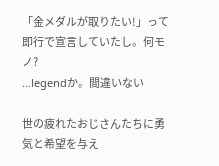「金メダルが取りたい!」って即行で宣言していたし。何モノ?
…legendか。間違いない

世の疲れたおじさんたちに勇気と希望を与え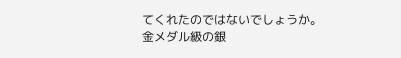てくれたのではないでしょうか。
金メダル級の銀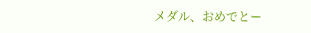メダル、おめでとー